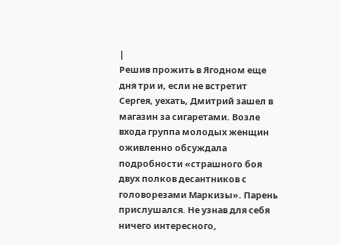|
Решив прожить в Ягодном еще дня три и, если не встретит Сергея, уехать, Дмитрий зашел в магазин за сигаретами. Возле входа группа молодых женщин оживленно обсуждала подробности «страшного боя двух полков десантников с головорезами Маркизы». Парень прислушался. Не узнав для себя ничего интересного,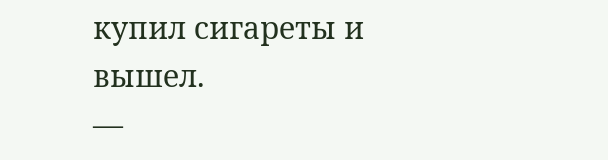купил сигареты и вышел.
—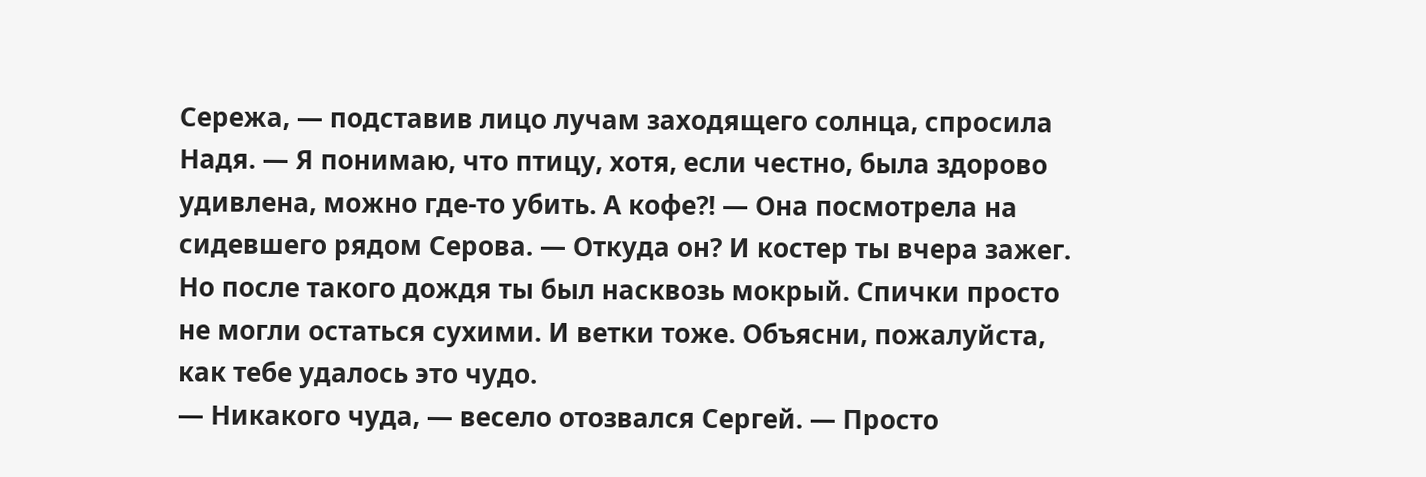Сережа, — подставив лицо лучам заходящего солнца, спросила Надя. — Я понимаю, что птицу, хотя, если честно, была здорово удивлена, можно где-то убить. А кофе?! — Она посмотрела на сидевшего рядом Серова. — Откуда он? И костер ты вчера зажег. Но после такого дождя ты был насквозь мокрый. Спички просто не могли остаться сухими. И ветки тоже. Объясни, пожалуйста, как тебе удалось это чудо.
— Никакого чуда, — весело отозвался Сергей. — Просто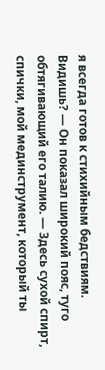я всегда готов к стихийным бедствиям. Видишь? — Он показал широкий пояс, туго обтягивающий его талию. — Здесь сухой спирт, спички, мой мединструмент, который ты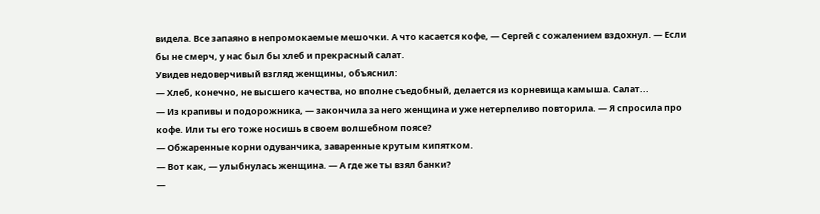видела. Все запаяно в непромокаемые мешочки. А что касается кофе, — Сергей с сожалением вздохнул. — Если бы не смерч, у нас был бы хлеб и прекрасный салат.
Увидев недоверчивый взгляд женщины, объяснил:
— Хлеб, конечно, не высшего качества, но вполне съедобный, делается из корневища камыша. Салат...
— Из крапивы и подорожника, — закончила за него женщина и уже нетерпеливо повторила. — Я спросила про кофе. Или ты его тоже носишь в своем волшебном поясе?
— Обжаренные корни одуванчика, заваренные крутым кипятком.
— Вот как, — улыбнулась женщина. — А где же ты взял банки?
—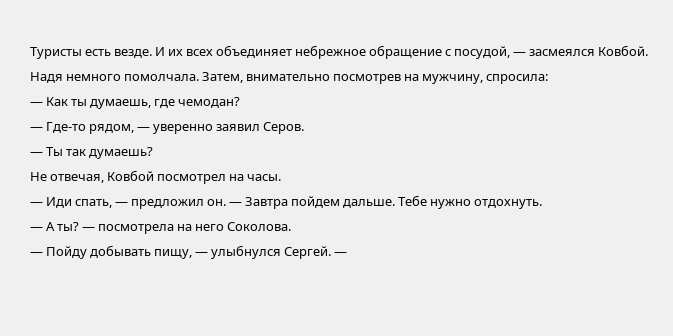Туристы есть везде. И их всех объединяет небрежное обращение с посудой, — засмеялся Ковбой. Надя немного помолчала. Затем, внимательно посмотрев на мужчину, спросила:
— Как ты думаешь, где чемодан?
— Где-то рядом, — уверенно заявил Серов.
— Ты так думаешь?
Не отвечая, Ковбой посмотрел на часы.
— Иди спать, — предложил он. — Завтра пойдем дальше. Тебе нужно отдохнуть.
— А ты? — посмотрела на него Соколова.
— Пойду добывать пищу, — улыбнулся Сергей. —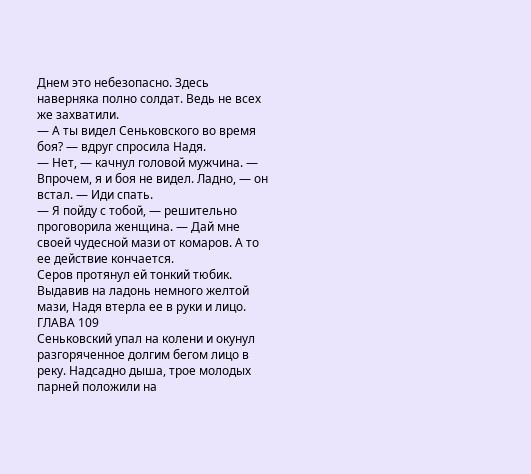Днем это небезопасно. Здесь наверняка полно солдат. Ведь не всех же захватили.
— А ты видел Сеньковского во время боя? — вдруг спросила Надя.
— Нет, — качнул головой мужчина. — Впрочем, я и боя не видел. Ладно, — он встал. — Иди спать.
— Я пойду с тобой, — решительно проговорила женщина. — Дай мне своей чудесной мази от комаров. А то ее действие кончается.
Серов протянул ей тонкий тюбик. Выдавив на ладонь немного желтой мази, Надя втерла ее в руки и лицо.
ГЛАВА 109
Сеньковский упал на колени и окунул разгоряченное долгим бегом лицо в реку. Надсадно дыша, трое молодых парней положили на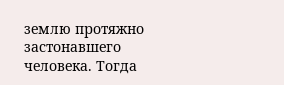землю протяжно застонавшего человека. Тогда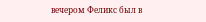вечером Феликс был в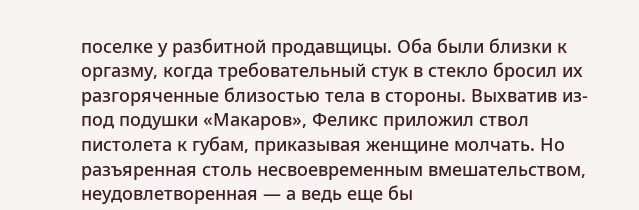поселке у разбитной продавщицы. Оба были близки к оргазму, когда требовательный стук в стекло бросил их разгоряченные близостью тела в стороны. Выхватив из-под подушки «Макаров», Феликс приложил ствол пистолета к губам, приказывая женщине молчать. Но разъяренная столь несвоевременным вмешательством, неудовлетворенная — а ведь еще бы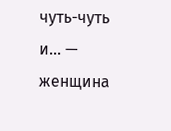чуть-чуть и... — женщина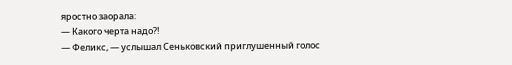яростно заорала:
— Какого черта надо?!
— Феликс, — услышал Сеньковский приглушенный голос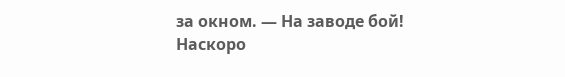за окном. — На заводе бой!
Наскоро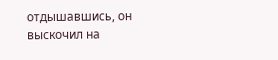отдышавшись, он выскочил на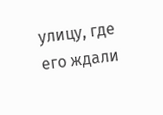улицу, где его ждали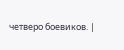четверо боевиков. |